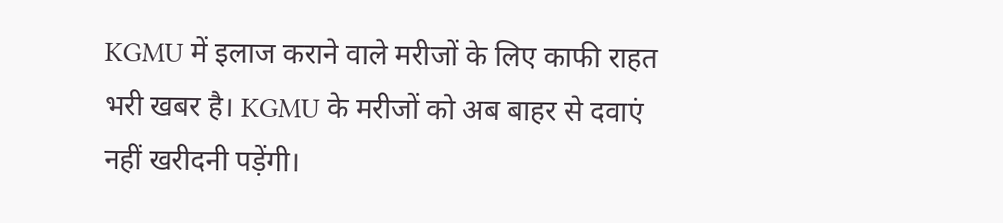KGMU में इलाज कराने वाले मरीजों के लिए काफी राहत भरी खबर है। KGMU के मरीजों को अब बाहर से दवाएं नहीं खरीदनी पड़ेंगी।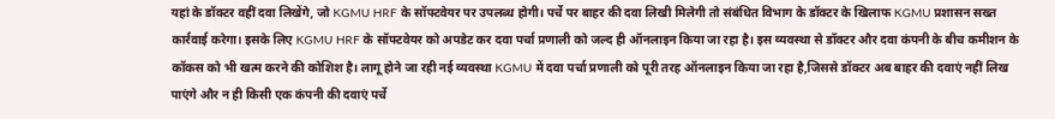यहां के डॉक्टर वहीं दवा लिखेंगे, जो KGMU HRF के सॉफ्टवेयर पर उपलब्ध होगी। पर्चे पर बाहर की दवा लिखी मिलेगी तो संबंधित विभाग के डॉक्टर के खिलाफ KGMU प्रशासन सख्त कार्रवाई करेगा। इसके लिए KGMU HRF के सॉफ्टवेयर को अपडेट कर दवा पर्चा प्रणाली को जल्द ही ऑनलाइन किया जा रहा है। इस व्यवस्था से डॉक्टर और दवा कंपनी के बीच कमीशन के कॉकस को भी खत्म करने की कोशिश है। लागू होने जा रही नई व्यवस्था KGMU में दवा पर्चा प्रणाली को पूरी तरह ऑनलाइन किया जा रहा है,जिससे डॉक्टर अब बाहर की दवाएं नहीं लिख पाएंगे और न ही किसी एक कंपनी की दवाएं पर्चे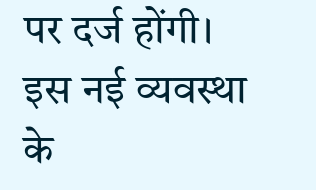पर दर्ज होंगी। इस नई व्यवस्था के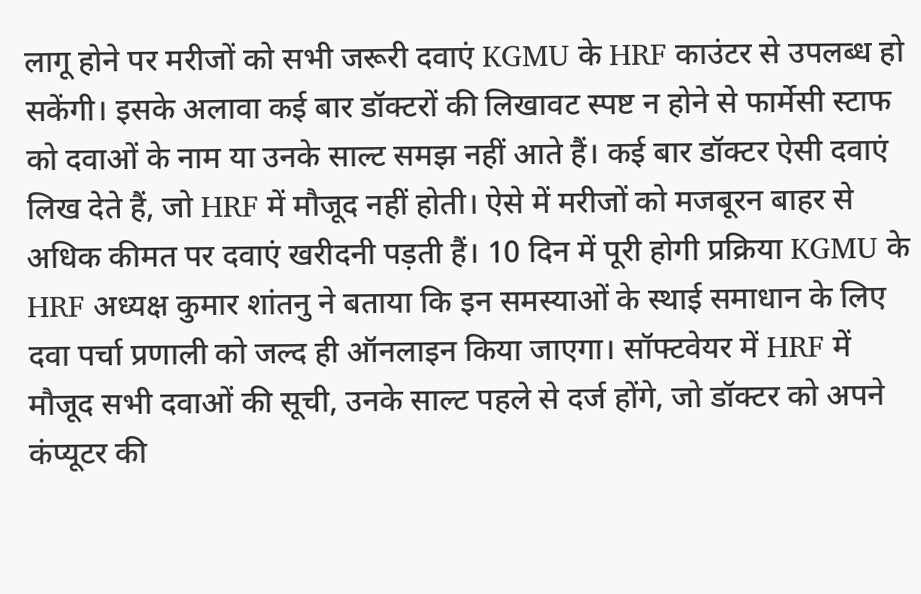लागू होने पर मरीजों को सभी जरूरी दवाएं KGMU के HRF काउंटर से उपलब्ध हो सकेंगी। इसके अलावा कई बार डॉक्टरों की लिखावट स्पष्ट न होने से फार्मेसी स्टाफ को दवाओं के नाम या उनके साल्ट समझ नहीं आते हैं। कई बार डॉक्टर ऐसी दवाएं लिख देते हैं, जो HRF में मौजूद नहीं होती। ऐसे में मरीजों को मजबूरन बाहर से अधिक कीमत पर दवाएं खरीदनी पड़ती हैं। 10 दिन में पूरी होगी प्रक्रिया KGMU के HRF अध्यक्ष कुमार शांतनु ने बताया कि इन समस्याओं के स्थाई समाधान के लिए दवा पर्चा प्रणाली को जल्द ही ऑनलाइन किया जाएगा। सॉफ्टवेयर में HRF में मौजूद सभी दवाओं की सूची, उनके साल्ट पहले से दर्ज होंगे, जो डॉक्टर को अपने कंप्यूटर की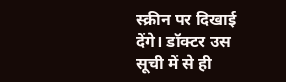स्क्रीन पर दिखाई देंगे। डॉक्टर उस सूची में से ही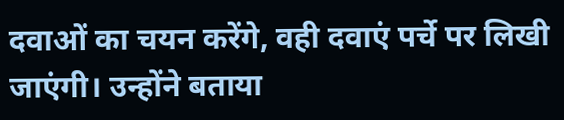दवाओं का चयन करेंगे, वही दवाएं पर्चे पर लिखी जाएंगी। उन्होंने बताया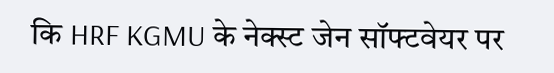कि HRF KGMU के नेक्स्ट जेन सॉफ्टवेयर पर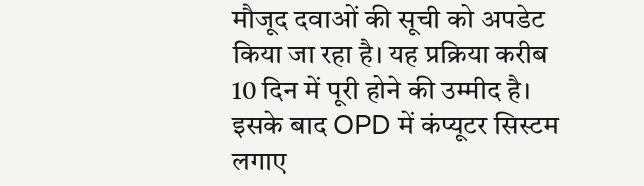मौजूद दवाओं की सूची को अपडेट किया जा रहा है। यह प्रक्रिया करीब 10 दिन में पूरी होने की उम्मीद है। इसके बाद OPD में कंप्यूटर सिस्टम लगाए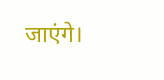जाएंगे।